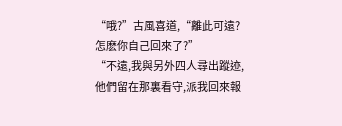“哦?”古風喜道,“離此可遠?怎麽你自己回來了?”
“不遠,我與另外四人尋出蹤迹,他們留在那裏看守,派我回來報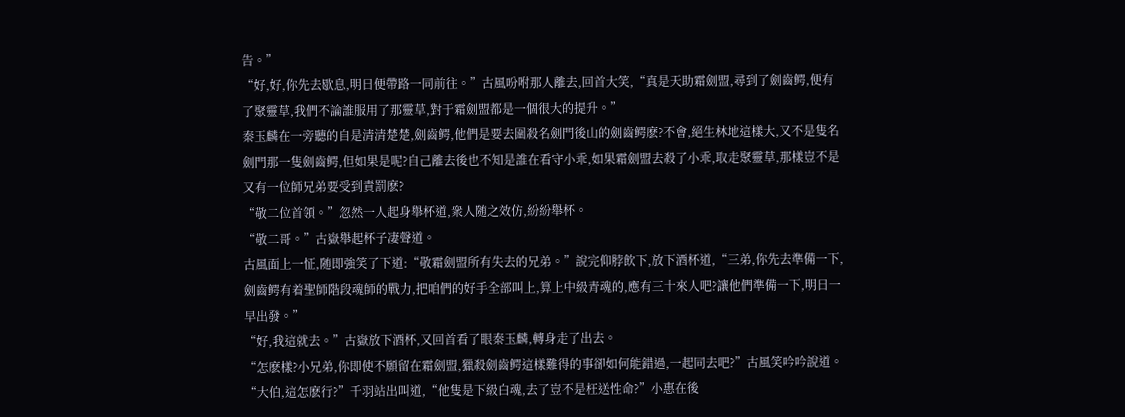告。”
“好,好,你先去歇息,明日便帶路一同前往。”古風吩咐那人離去,回首大笑,“真是天助霜劍盟,尋到了劍齒鳄,便有了聚靈草,我們不論誰服用了那靈草,對于霜劍盟都是一個很大的提升。”
秦玉麟在一旁聽的自是清清楚楚,劍齒鳄,他們是要去圍殺名劍門後山的劍齒鳄麽?不會,絕生林地這樣大,又不是隻名劍門那一隻劍齒鳄,但如果是呢?自己離去後也不知是誰在看守小乖,如果霜劍盟去殺了小乖,取走聚靈草,那樣豈不是又有一位師兄弟要受到責罰麽?
“敬二位首領。”忽然一人起身舉杯道,衆人随之效仿,紛紛舉杯。
“敬二哥。”古嶽舉起杯子凄聲道。
古風面上一怔,随即強笑了下道:“敬霜劍盟所有失去的兄弟。”說完仰脖飲下,放下酒杯道,“三弟,你先去準備一下,劍齒鳄有着聖師階段魂師的戰力,把咱們的好手全部叫上,算上中級青魂的,應有三十來人吧?讓他們準備一下,明日一早出發。”
“好,我這就去。”古嶽放下酒杯,又回首看了眼秦玉麟,轉身走了出去。
“怎麽樣?小兄弟,你即使不願留在霜劍盟,獵殺劍齒鳄這樣難得的事卻如何能錯過,一起同去吧?”古風笑吟吟說道。
“大伯,這怎麽行?”千羽站出叫道,“他隻是下級白魂,去了豈不是枉送性命?”小惠在後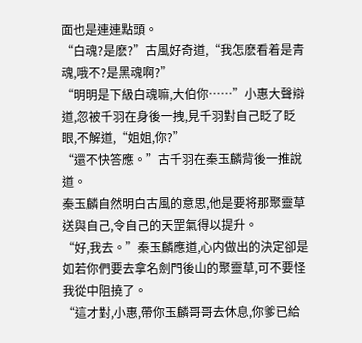面也是連連點頭。
“白魂?是麽?”古風好奇道,“我怎麽看着是青魂,哦不?是黑魂啊?”
“明明是下級白魂嘛,大伯你……”小惠大聲辯道,忽被千羽在身後一拽,見千羽對自己眨了眨眼,不解道,“姐姐,你?”
“還不快答應。”古千羽在秦玉麟背後一推說道。
秦玉麟自然明白古風的意思,他是要将那聚靈草送與自己,令自己的天罡氣得以提升。
“好,我去。”秦玉麟應道,心内做出的決定卻是如若你們要去拿名劍門後山的聚靈草,可不要怪我從中阻撓了。
“這才對,小惠,帶你玉麟哥哥去休息,你爹已給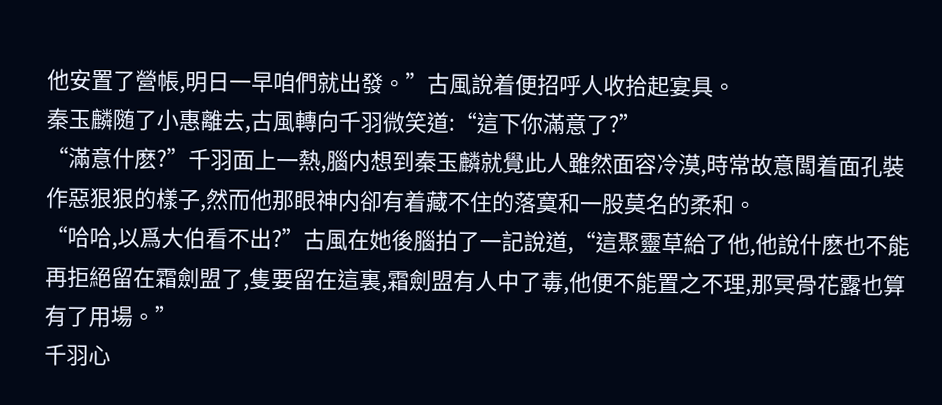他安置了營帳,明日一早咱們就出發。”古風說着便招呼人收拾起宴具。
秦玉麟随了小惠離去,古風轉向千羽微笑道:“這下你滿意了?”
“滿意什麽?”千羽面上一熱,腦内想到秦玉麟就覺此人雖然面容冷漠,時常故意闆着面孔裝作惡狠狠的樣子,然而他那眼神内卻有着藏不住的落寞和一股莫名的柔和。
“哈哈,以爲大伯看不出?”古風在她後腦拍了一記說道,“這聚靈草給了他,他說什麽也不能再拒絕留在霜劍盟了,隻要留在這裏,霜劍盟有人中了毒,他便不能置之不理,那冥骨花露也算有了用場。”
千羽心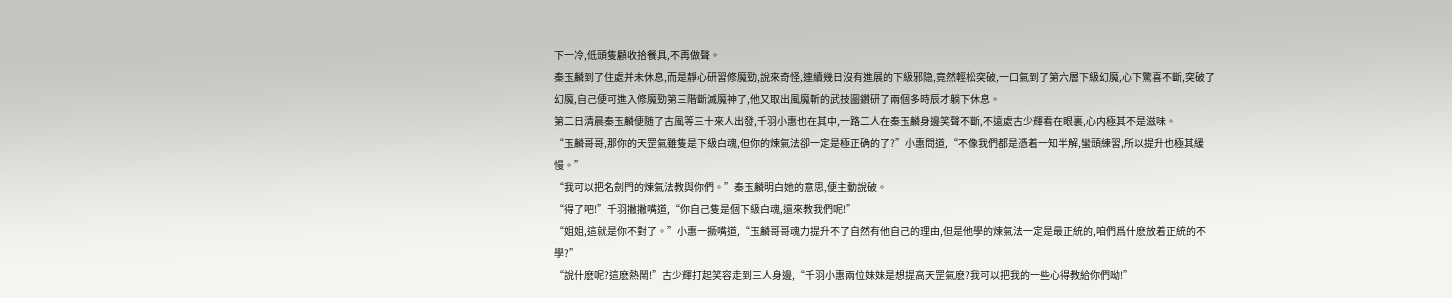下一冷,低頭隻顧收拾餐具,不再做聲。
秦玉麟到了住處并未休息,而是靜心研習修魔勁,說來奇怪,連續幾日沒有進展的下級邪隐,竟然輕松突破,一口氣到了第六層下級幻魔,心下驚喜不斷,突破了幻魔,自己便可進入修魔勁第三階斷滅魔神了,他又取出風魔斬的武技圖鑽研了兩個多時辰才躺下休息。
第二日清晨秦玉麟便随了古風等三十來人出發,千羽小惠也在其中,一路二人在秦玉麟身邊笑聲不斷,不遠處古少輝看在眼裏,心内極其不是滋味。
“玉麟哥哥,那你的天罡氣雖隻是下級白魂,但你的煉氣法卻一定是極正确的了?”小惠問道,“不像我們都是憑着一知半解,蠻頭練習,所以提升也極其緩慢。”
“我可以把名劍門的煉氣法教與你們。”秦玉麟明白她的意思,便主動說破。
“得了吧!”千羽撇撇嘴道,“你自己隻是個下級白魂,還來教我們呢!”
“姐姐,這就是你不對了。”小惠一撅嘴道,“玉麟哥哥魂力提升不了自然有他自己的理由,但是他學的煉氣法一定是最正統的,咱們爲什麽放着正統的不學?”
“說什麽呢?這麽熱鬧!”古少輝打起笑容走到三人身邊,“千羽小惠兩位妹妹是想提高天罡氣麽?我可以把我的一些心得教給你們呦!”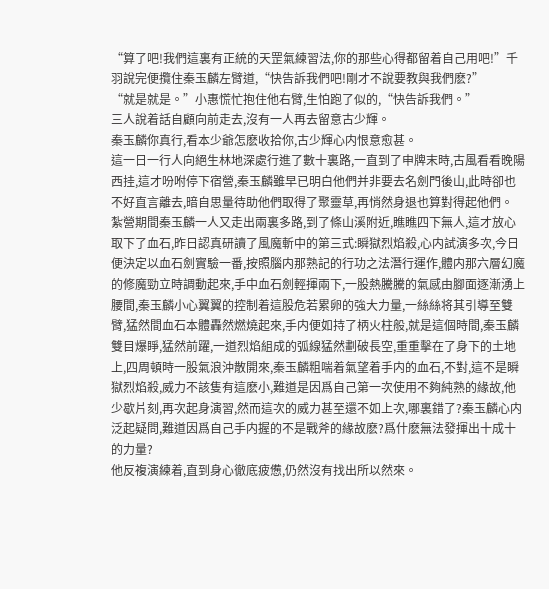“算了吧!我們這裏有正統的天罡氣練習法,你的那些心得都留着自己用吧!”千羽說完便攬住秦玉麟左臂道,“快告訴我們吧!剛才不說要教與我們麽?”
“就是就是。”小惠慌忙抱住他右臂,生怕跑了似的,“快告訴我們。”
三人說着話自顧向前走去,沒有一人再去留意古少輝。
秦玉麟你真行,看本少爺怎麽收拾你,古少輝心内恨意愈甚。
這一日一行人向絕生林地深處行進了數十裏路,一直到了申牌末時,古風看看晚陽西挂,這才吩咐停下宿營,秦玉麟雖早已明白他們并非要去名劍門後山,此時卻也不好直言離去,暗自思量待助他們取得了聚靈草,再悄然身退也算對得起他們。
紮營期間秦玉麟一人又走出兩裏多路,到了條山溪附近,瞧瞧四下無人,這才放心取下了血石,昨日認真研讀了風魔斬中的第三式:瞬獄烈焰殺,心内試演多次,今日便決定以血石劍實驗一番,按照腦内那熟記的行功之法潛行運作,體内那六層幻魔的修魔勁立時調動起來,手中血石劍輕揮兩下,一股熱騰騰的氣感由腳面逐漸湧上腰間,秦玉麟小心翼翼的控制着這股危若累卵的強大力量,一絲絲将其引導至雙臂,猛然間血石本體轟然燃燒起來,手内便如持了柄火柱般,就是這個時間,秦玉麟雙目爆睜,猛然前躍,一道烈焰組成的弧線猛然劃破長空,重重擊在了身下的土地上,四周頓時一股氣浪沖散開來,秦玉麟粗喘着氣望着手内的血石,不對,這不是瞬獄烈焰殺,威力不該隻有這麽小,難道是因爲自己第一次使用不夠純熟的緣故,他少歇片刻,再次起身演習,然而這次的威力甚至還不如上次,哪裏錯了?秦玉麟心内泛起疑問,難道因爲自己手内握的不是戰斧的緣故麽?爲什麽無法發揮出十成十的力量?
他反複演練着,直到身心徹底疲憊,仍然沒有找出所以然來。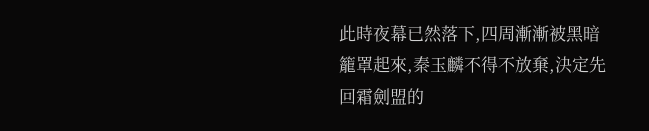此時夜幕已然落下,四周漸漸被黑暗籠罩起來,秦玉麟不得不放棄,決定先回霜劍盟的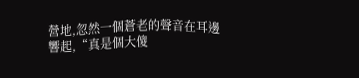營地,忽然一個蒼老的聲音在耳邊響起,“真是個大傻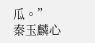瓜。”
秦玉麟心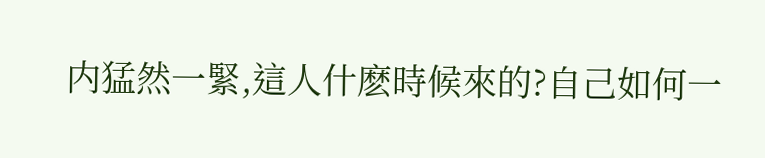内猛然一緊,這人什麽時候來的?自己如何一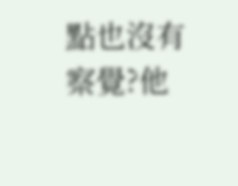點也沒有察覺?他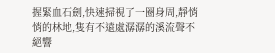握緊血石劍,快速掃視了一圈身周,靜悄悄的林地,隻有不遠處潺潺的溪流聲不絕響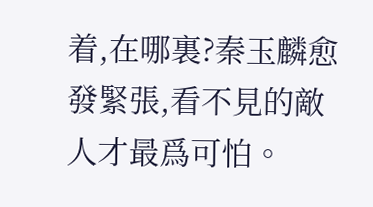着,在哪裏?秦玉麟愈發緊張,看不見的敵人才最爲可怕。